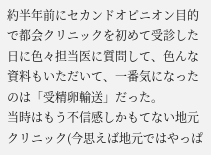約半年前にセカンドオピニオン目的で都会クリニックを初めて受診した日に色々担当医に質問して、色んな資料もいただいて、一番気になったのは「受精卵輸送」だった。
当時はもう不信感しかもてない地元クリニック(今思えば地元ではやっぱ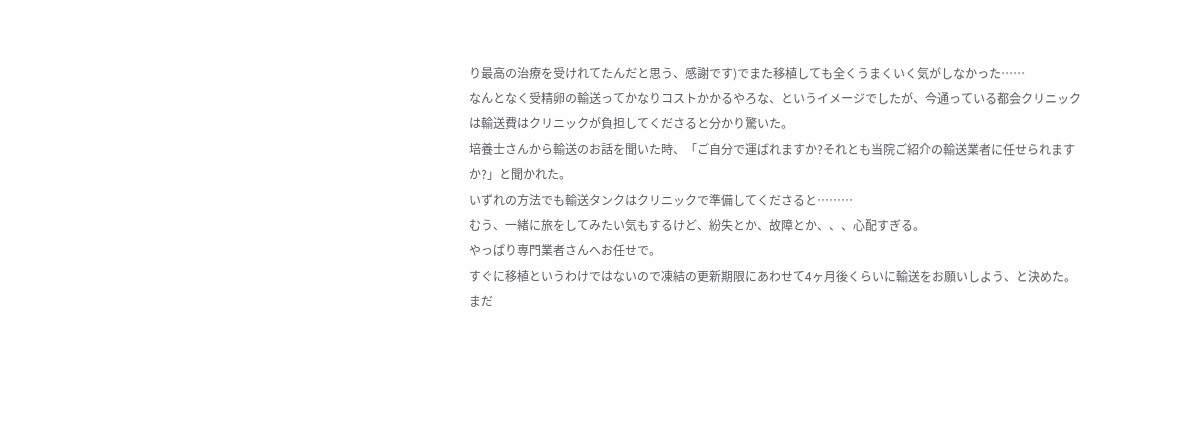り最高の治療を受けれてたんだと思う、感謝です)でまた移植しても全くうまくいく気がしなかった……
なんとなく受精卵の輸送ってかなりコストかかるやろな、というイメージでしたが、今通っている都会クリニックは輸送費はクリニックが負担してくださると分かり驚いた。
培養士さんから輸送のお話を聞いた時、「ご自分で運ばれますか?それとも当院ご紹介の輸送業者に任せられますか?」と聞かれた。
いずれの方法でも輸送タンクはクリニックで準備してくださると………
むう、一緒に旅をしてみたい気もするけど、紛失とか、故障とか、、、心配すぎる。
やっぱり専門業者さんへお任せで。
すぐに移植というわけではないので凍結の更新期限にあわせて4ヶ月後くらいに輸送をお願いしよう、と決めた。
まだ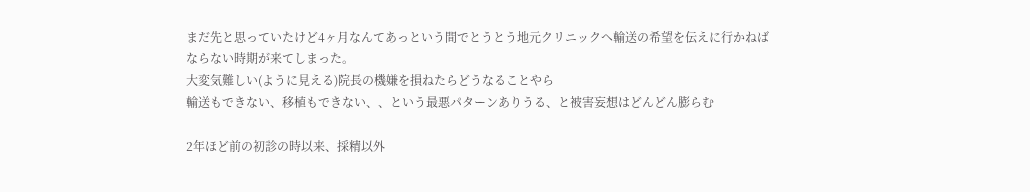まだ先と思っていたけど4ヶ月なんてあっという間でとうとう地元クリニックへ輸送の希望を伝えに行かねばならない時期が来てしまった。
大変気難しい(ように見える)院長の機嫌を損ねたらどうなることやら
輸送もできない、移植もできない、、という最悪パターンありうる、と被害妄想はどんどん膨らむ

2年ほど前の初診の時以来、採精以外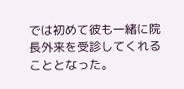では初めて彼も一緒に院長外来を受診してくれることとなった。